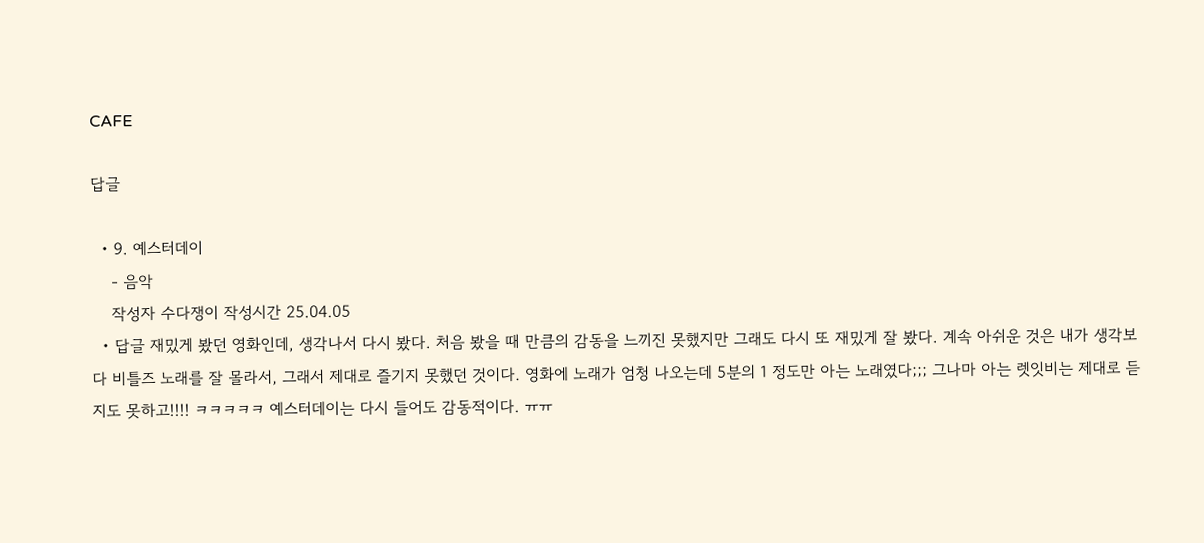CAFE

답글

  • 9. 예스터데이
    - 음악
    작성자 수다쟁이 작성시간 25.04.05
  • 답글 재밌게 봤던 영화인데, 생각나서 다시 봤다. 처음 봤을 때 만큼의 감동을 느끼진 못했지만 그래도 다시 또 재밌게 잘 봤다. 계속 아쉬운 것은 내가 생각보다 비틀즈 노래를 잘 몰라서, 그래서 제대로 즐기지 못했던 것이다. 영화에 노래가 엄청 나오는데 5분의 1 정도만 아는 노래였다;;; 그나마 아는 렛잇비는 제대로 듣지도 못하고!!!! ㅋㅋㅋㅋㅋ 예스터데이는 다시 들어도 감동적이다. ㅠㅠ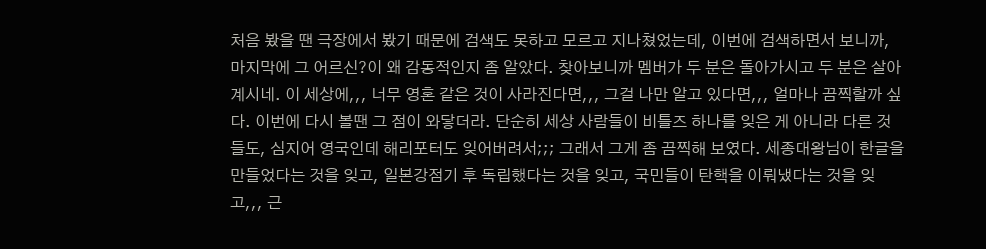처음 봤을 땐 극장에서 봤기 때문에 검색도 못하고 모르고 지나쳤었는데, 이번에 검색하면서 보니까, 마지막에 그 어르신?이 왜 감동적인지 좀 알았다. 찾아보니까 멤버가 두 분은 돌아가시고 두 분은 살아계시네. 이 세상에,,, 너무 영혼 같은 것이 사라진다면,,, 그걸 나만 알고 있다면,,, 얼마나 끔찍할까 싶다. 이번에 다시 볼땐 그 점이 와닿더라. 단순히 세상 사람들이 비틀즈 하나를 잊은 게 아니라 다른 것들도, 심지어 영국인데 해리포터도 잊어버려서;;; 그래서 그게 좀 끔찍해 보였다. 세종대왕님이 한글을 만들었다는 것을 잊고, 일본강점기 후 독립했다는 것을 잊고, 국민들이 탄핵을 이뤄냈다는 것을 잊고,,, 근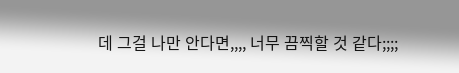데 그걸 나만 안다면,,,, 너무 끔찍할 것 같다;;;;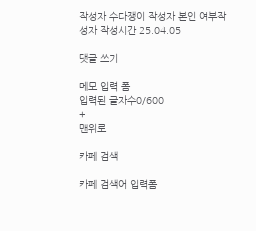작성자 수다쟁이 작성자 본인 여부작성자 작성시간 25.04.05

댓글 쓰기

메모 입력 폼
입력된 글자수0/600
+
맨위로

카페 검색

카페 검색어 입력폼